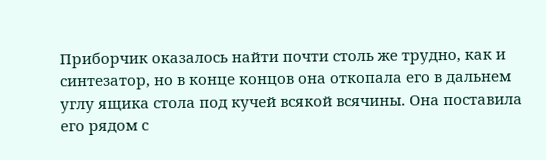Приборчик оказалось найти почти столь же трудно, как и синтезатор, но в конце концов она откопала его в дальнем углу ящика стола под кучей всякой всячины. Она поставила его рядом с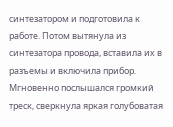синтезатором и подготовила к работе. Потом вытянула из синтезатора провода, вставила их в разъемы и включила прибор.
Мгновенно послышался громкий треск, сверкнула яркая голубоватая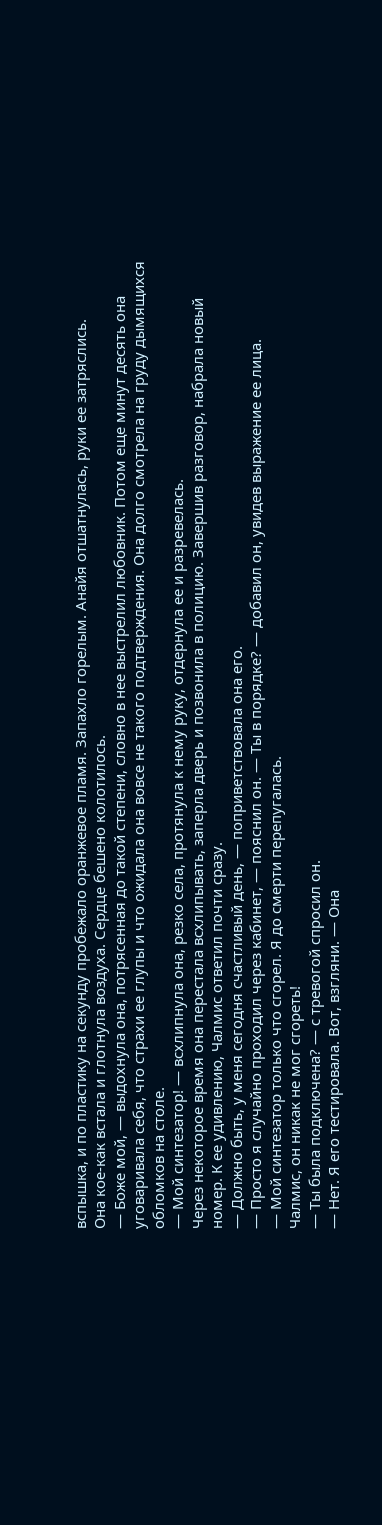вспышка, и по пластику на секунду пробежало оранжевое пламя. Запахло горелым. Анайя отшатнулась, руки ее затряслись.
Она кое-как встала и глотнула воздуха. Сердце бешено колотилось.
— Боже мой, — выдохнула она, потрясенная до такой степени, словно в нее выстрелил любовник. Потом еще минут десять она уговаривала себя, что страхи ее глупы и что ожидала она вовсе не такого подтверждения. Она долго смотрела на груду дымящихся обломков на столе.
— Мой синтезатор! — всхлипнула она, резко села, протянула к нему руку, отдернула ее и разревелась.
Через некоторое время она перестала всхлипывать, заперла дверь и позвонила в полицию. Завершив разговор, набрала новый номер. К ее удивлению, Чалмис ответил почти сразу.
— Должно быть, у меня сегодня счастливый день, — поприветствовала она его.
— Просто я случайно проходил через кабинет, — пояснил он. — Ты в порядке? — добавил он, увидев выражение ее лица.
— Мой синтезатор только что сгорел. Я до смерти перепугалась.
Чалмис, он никак не мог сгореть!
— Ты была подключена? — с тревогой спросил он.
— Нет. Я его тестировала. Вот, взгляни. — Она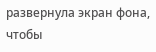развернула экран фона, чтобы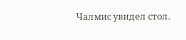Чалмис увидел стол.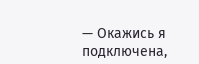— Окажись я подключена,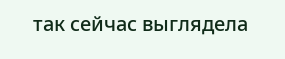так сейчас выглядела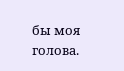бы моя голова.